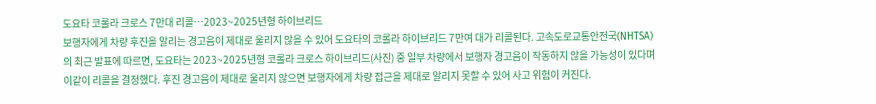도요타 코롤라 크로스 7만대 리콜…2023~2025년형 하이브리드
보행자에게 차량 후진을 알리는 경고음이 제대로 울리지 않을 수 있어 도요타의 코롤라 하이브리드 7만여 대가 리콜된다. 고속도로교통안전국(NHTSA)의 최근 발표에 따르면, 도요타는 2023~2025년형 코롤라 크로스 하이브리드(사진) 중 일부 차량에서 보행자 경고음이 작동하지 않을 가능성이 있다며 이같이 리콜을 결정했다. 후진 경고음이 제대로 울리지 않으면 보행자에게 차량 접근을 제대로 알리지 못할 수 있어 사고 위험이 커진다.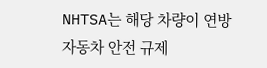NHTSA는 해당 차량이 연방 자동차 안전 규제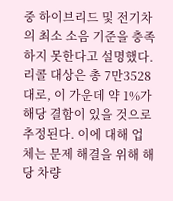중 하이브리드 및 전기차의 최소 소음 기준을 충족하지 못한다고 설명했다. 리콜 대상은 총 7만3528대로, 이 가운데 약 1%가 해당 결함이 있을 것으로 추정된다. 이에 대해 업체는 문제 해결을 위해 해당 차량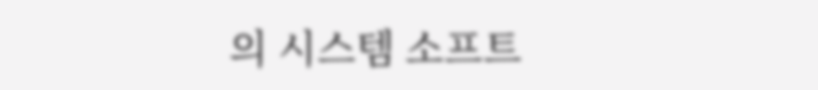의 시스템 소프트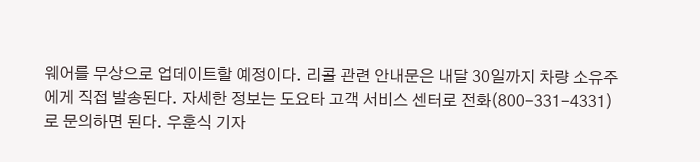웨어를 무상으로 업데이트할 예정이다. 리콜 관련 안내문은 내달 30일까지 차량 소유주에게 직접 발송된다. 자세한 정보는 도요타 고객 서비스 센터로 전화(800-331-4331)로 문의하면 된다. 우훈식 기자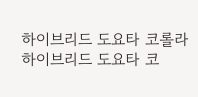하이브리드 도요타 코롤라 하이브리드 도요타 코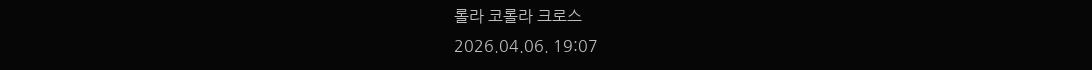롤라 코롤라 크로스
2026.04.06. 19:07